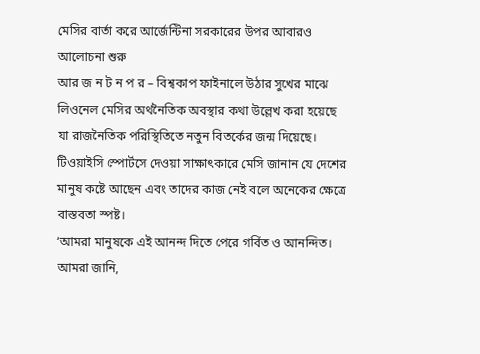মেসির বার্তা করে আর্জেন্টিনা সরকারের উপর আবারও আলোচনা শুরু
আর জ ন ট ন প র – বিশ্বকাপ ফাইনালে উঠার সুখের মাঝে লিওনেল মেসির অর্থনৈতিক অবস্থার কথা উল্লেখ করা হয়েছে যা রাজনৈতিক পরিস্থিতিতে নতুন বিতর্কের জন্ম দিয়েছে। টিওয়াইসি স্পোর্টসে দেওয়া সাক্ষাৎকারে মেসি জানান যে দেশের মানুষ কষ্টে আছেন এবং তাদের কাজ নেই বলে অনেকের ক্ষেত্রে বাস্তবতা স্পষ্ট।
‘আমরা মানুষকে এই আনন্দ দিতে পেরে গর্বিত ও আনন্দিত। আমরা জানি,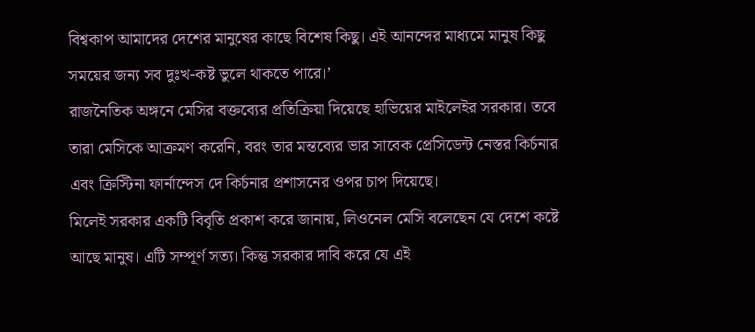বিশ্বকাপ আমাদের দেশের মানুষের কাছে বিশেষ কিছু। এই আনন্দের মাধ্যমে মানুষ কিছু সময়ের জন্য সব দুঃখ-কষ্ট ভুলে থাকতে পারে।’
রাজনৈতিক অঙ্গনে মেসির বক্তব্যের প্রতিক্রিয়া দিয়েছে হাভিয়ের মাইলেইর সরকার। তবে তারা মেসিকে আক্রমণ করেনি, বরং তার মন্তব্যের ভার সাবেক প্রেসিডেন্ট নেস্তর কির্চনার এবং ক্রিস্টিনা ফার্নান্দেস দে কির্চনার প্রশাসনের ওপর চাপ দিয়েছে।
মিলেই সরকার একটি বিবৃতি প্রকাশ করে জানায়, লিওনেল মেসি বলেছেন যে দেশে কষ্টে আছে মানুষ। এটি সম্পূর্ণ সত্য। কিন্তু সরকার দাবি করে যে এই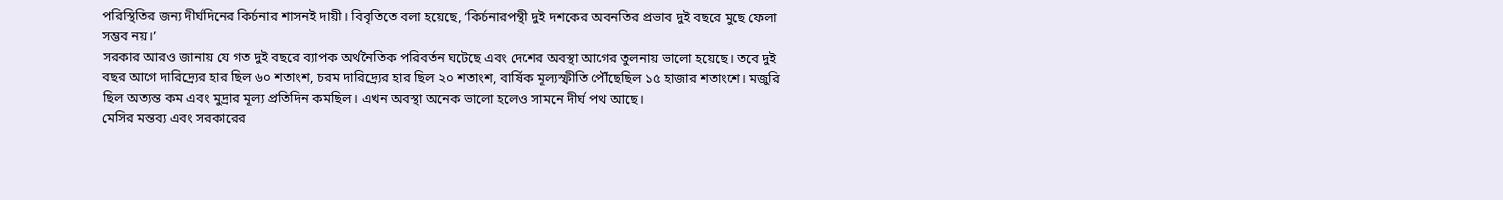পরিস্থিতির জন্য দীর্ঘদিনের কির্চনার শাসনই দায়ী। বিবৃতিতে বলা হয়েছে, ‘কির্চনারপন্থী দুই দশকের অবনতির প্রভাব দুই বছরে মুছে ফেলা সম্ভব নয়।’
সরকার আরও জানায় যে গত দুই বছরে ব্যাপক অর্থনৈতিক পরিবর্তন ঘটেছে এবং দেশের অবস্থা আগের তুলনায় ভালো হয়েছে। তবে দুই বছর আগে দারিদ্র্যের হার ছিল ৬০ শতাংশ, চরম দারিদ্র্যের হার ছিল ২০ শতাংশ, বার্ষিক মূল্যস্ফীতি পৌঁছেছিল ১৫ হাজার শতাংশে। মজুরি ছিল অত্যন্ত কম এবং মুদ্রার মূল্য প্রতিদিন কমছিল। এখন অবস্থা অনেক ভালো হলেও সামনে দীর্ঘ পথ আছে।
মেসির মন্তব্য এবং সরকারের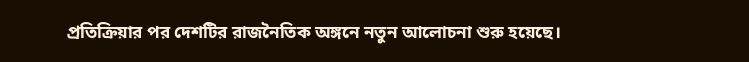প্রতিক্রিয়ার পর দেশটির রাজনৈতিক অঙ্গনে নতুন আলোচনা শুরু হয়েছে।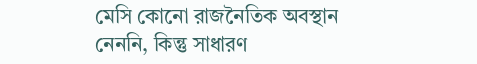মেসি কোনো রাজনৈতিক অবস্থান নেননি, কিন্তু সাধারণ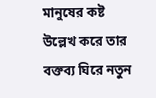মানুষের কষ্ট উল্লেখ করে তার বক্তব্য ঘিরে নতুন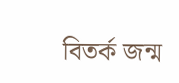বিতর্ক জন্ম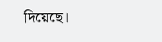দিয়েছে।